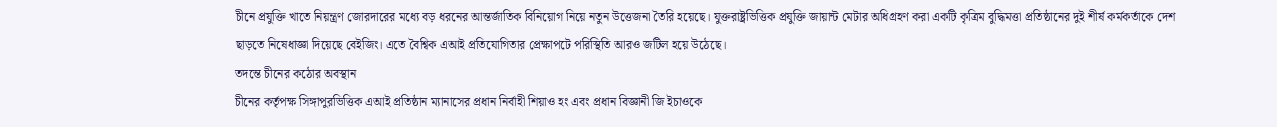চীনে প্রযুক্তি খাতে নিয়ন্ত্রণ জোরদারের মধ্যে বড় ধরনের আন্তর্জাতিক বিনিয়োগ নিয়ে নতুন উত্তেজনা তৈরি হয়েছে। যুক্তরাষ্ট্রভিত্তিক প্রযুক্তি জায়ান্ট মেটার অধিগ্রহণ করা একটি কৃত্রিম বুদ্ধিমত্তা প্রতিষ্ঠানের দুই শীর্ষ কর্মকর্তাকে দেশ ছাড়তে নিষেধাজ্ঞা দিয়েছে বেইজিং। এতে বৈশ্বিক এআই প্রতিযোগিতার প্রেক্ষাপটে পরিস্থিতি আরও জটিল হয়ে উঠেছে।
তদন্তে চীনের কঠোর অবস্থান
চীনের কর্তৃপক্ষ সিঙ্গাপুরভিত্তিক এআই প্রতিষ্ঠান ম্যানাসের প্রধান নির্বাহী শিয়াও হং এবং প্রধান বিজ্ঞানী জি ইচাওকে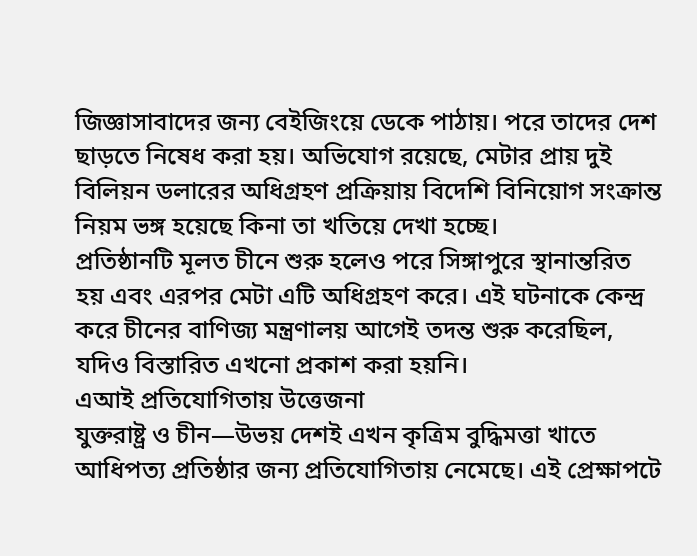জিজ্ঞাসাবাদের জন্য বেইজিংয়ে ডেকে পাঠায়। পরে তাদের দেশ ছাড়তে নিষেধ করা হয়। অভিযোগ রয়েছে, মেটার প্রায় দুই বিলিয়ন ডলারের অধিগ্রহণ প্রক্রিয়ায় বিদেশি বিনিয়োগ সংক্রান্ত নিয়ম ভঙ্গ হয়েছে কিনা তা খতিয়ে দেখা হচ্ছে।
প্রতিষ্ঠানটি মূলত চীনে শুরু হলেও পরে সিঙ্গাপুরে স্থানান্তরিত হয় এবং এরপর মেটা এটি অধিগ্রহণ করে। এই ঘটনাকে কেন্দ্র করে চীনের বাণিজ্য মন্ত্রণালয় আগেই তদন্ত শুরু করেছিল, যদিও বিস্তারিত এখনো প্রকাশ করা হয়নি।
এআই প্রতিযোগিতায় উত্তেজনা
যুক্তরাষ্ট্র ও চীন—উভয় দেশই এখন কৃত্রিম বুদ্ধিমত্তা খাতে আধিপত্য প্রতিষ্ঠার জন্য প্রতিযোগিতায় নেমেছে। এই প্রেক্ষাপটে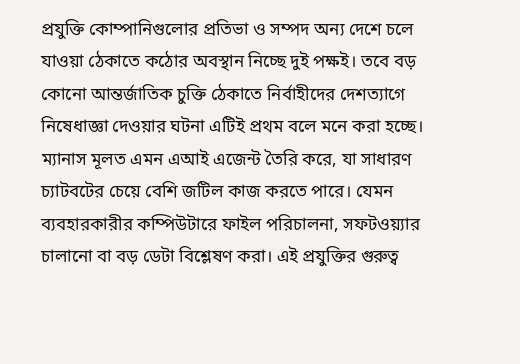প্রযুক্তি কোম্পানিগুলোর প্রতিভা ও সম্পদ অন্য দেশে চলে যাওয়া ঠেকাতে কঠোর অবস্থান নিচ্ছে দুই পক্ষই। তবে বড় কোনো আন্তর্জাতিক চুক্তি ঠেকাতে নির্বাহীদের দেশত্যাগে নিষেধাজ্ঞা দেওয়ার ঘটনা এটিই প্রথম বলে মনে করা হচ্ছে।
ম্যানাস মূলত এমন এআই এজেন্ট তৈরি করে, যা সাধারণ চ্যাটবটের চেয়ে বেশি জটিল কাজ করতে পারে। যেমন ব্যবহারকারীর কম্পিউটারে ফাইল পরিচালনা, সফটওয়্যার চালানো বা বড় ডেটা বিশ্লেষণ করা। এই প্রযুক্তির গুরুত্ব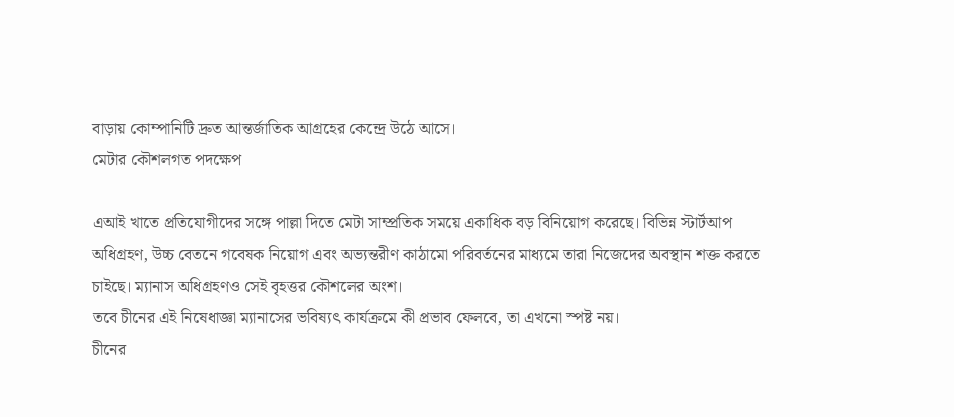বাড়ায় কোম্পানিটি দ্রুত আন্তর্জাতিক আগ্রহের কেন্দ্রে উঠে আসে।
মেটার কৌশলগত পদক্ষেপ

এআই খাতে প্রতিযোগীদের সঙ্গে পাল্লা দিতে মেটা সাম্প্রতিক সময়ে একাধিক বড় বিনিয়োগ করেছে। বিভিন্ন স্টার্টআপ অধিগ্রহণ, উচ্চ বেতনে গবেষক নিয়োগ এবং অভ্যন্তরীণ কাঠামো পরিবর্তনের মাধ্যমে তারা নিজেদের অবস্থান শক্ত করতে চাইছে। ম্যানাস অধিগ্রহণও সেই বৃহত্তর কৌশলের অংশ।
তবে চীনের এই নিষেধাজ্ঞা ম্যানাসের ভবিষ্যৎ কার্যক্রমে কী প্রভাব ফেলবে, তা এখনো স্পষ্ট নয়।
চীনের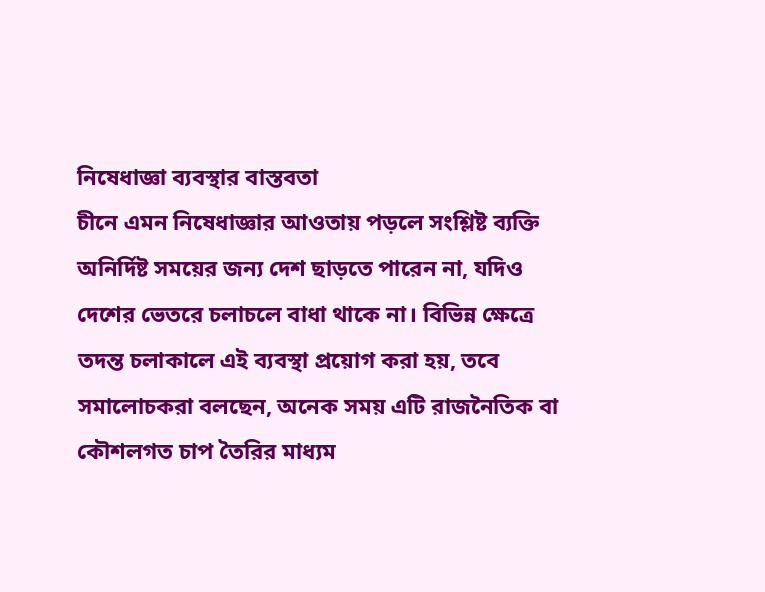নিষেধাজ্ঞা ব্যবস্থার বাস্তবতা
চীনে এমন নিষেধাজ্ঞার আওতায় পড়লে সংশ্লিষ্ট ব্যক্তি অনির্দিষ্ট সময়ের জন্য দেশ ছাড়তে পারেন না, যদিও দেশের ভেতরে চলাচলে বাধা থাকে না। বিভিন্ন ক্ষেত্রে তদন্ত চলাকালে এই ব্যবস্থা প্রয়োগ করা হয়, তবে সমালোচকরা বলছেন, অনেক সময় এটি রাজনৈতিক বা কৌশলগত চাপ তৈরির মাধ্যম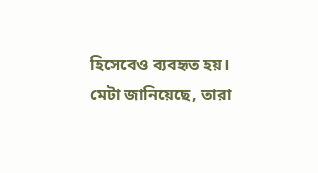হিসেবেও ব্যবহৃত হয়।
মেটা জানিয়েছে, তারা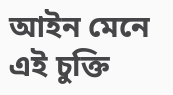আইন মেনে এই চুক্তি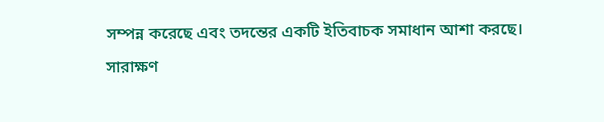সম্পন্ন করেছে এবং তদন্তের একটি ইতিবাচক সমাধান আশা করছে।
সারাক্ষণ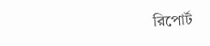রিপোর্ট